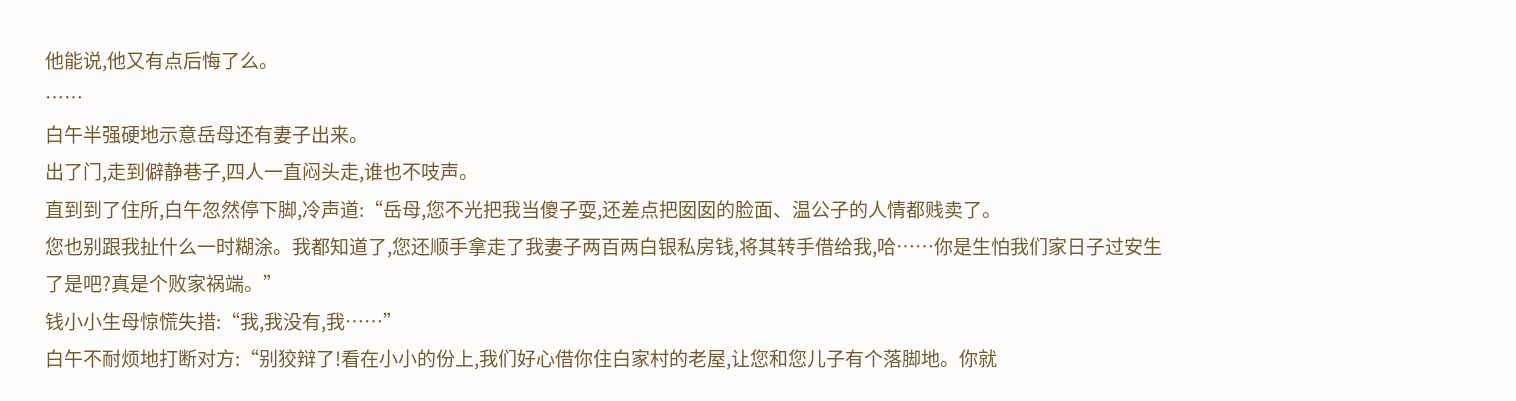他能说,他又有点后悔了么。
……
白午半强硬地示意岳母还有妻子出来。
出了门,走到僻静巷子,四人一直闷头走,谁也不吱声。
直到到了住所,白午忽然停下脚,冷声道:“岳母,您不光把我当傻子耍,还差点把囡囡的脸面、温公子的人情都贱卖了。
您也别跟我扯什么一时糊涂。我都知道了,您还顺手拿走了我妻子两百两白银私房钱,将其转手借给我,哈……你是生怕我们家日子过安生了是吧?真是个败家祸端。”
钱小小生母惊慌失措:“我,我没有,我……”
白午不耐烦地打断对方:“别狡辩了!看在小小的份上,我们好心借你住白家村的老屋,让您和您儿子有个落脚地。你就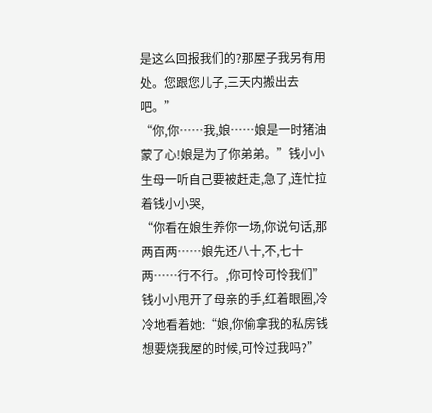是这么回报我们的?那屋子我另有用处。您跟您儿子,三天内搬出去吧。”
“你,你……我,娘……娘是一时猪油蒙了心!娘是为了你弟弟。”钱小小生母一听自己要被赶走,急了,连忙拉着钱小小哭,
“你看在娘生养你一场,你说句话,那两百两……娘先还八十,不,七十两……行不行。,你可怜可怜我们”
钱小小甩开了母亲的手,红着眼圈,冷冷地看着她:“娘,你偷拿我的私房钱想要烧我屋的时候,可怜过我吗?”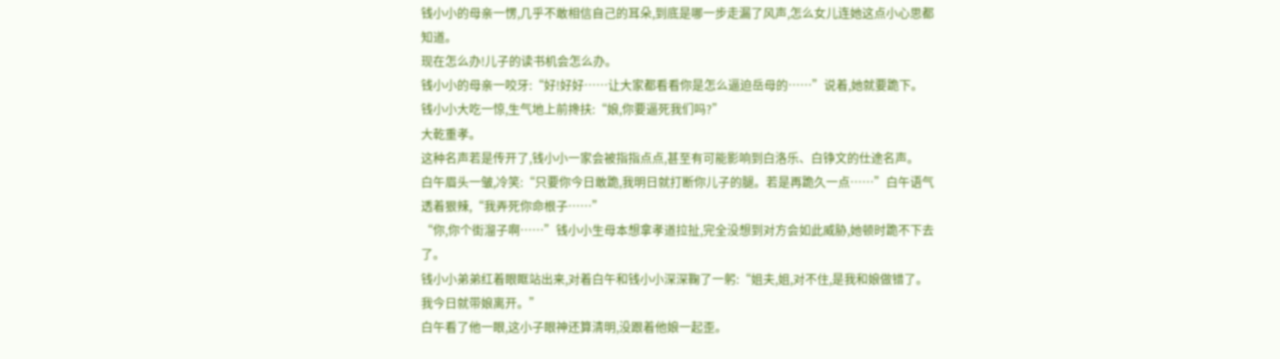钱小小的母亲一愣,几乎不敢相信自己的耳朵,到底是哪一步走漏了风声,怎么女儿连她这点小心思都知道。
现在怎么办!儿子的读书机会怎么办。
钱小小的母亲一咬牙:“好!好好……让大家都看看你是怎么逼迫岳母的……”说着,她就要跪下。
钱小小大吃一惊,生气地上前搀扶:“娘,你要逼死我们吗?”
大乾重孝。
这种名声若是传开了,钱小小一家会被指指点点,甚至有可能影响到白洛乐、白铮文的仕途名声。
白午眉头一皱,冷笑:“只要你今日敢跪,我明日就打断你儿子的腿。若是再跪久一点……”白午语气透着狠辣,“我弄死你命根子……”
“你,你个街溜子啊……”钱小小生母本想拿孝道拉扯,完全没想到对方会如此威胁,她顿时跪不下去了。
钱小小弟弟红着眼眶站出来,对着白午和钱小小深深鞠了一躬:“姐夫,姐,对不住,是我和娘做错了。我今日就带娘离开。”
白午看了他一眼,这小子眼神还算清明,没跟着他娘一起歪。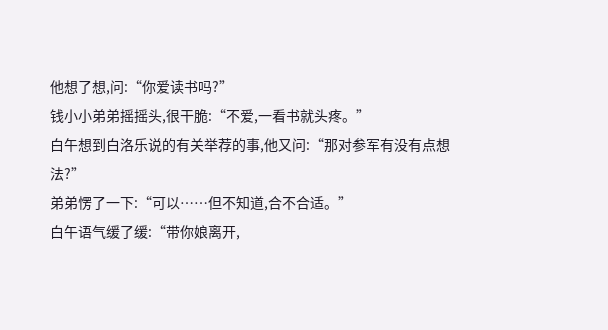他想了想,问:“你爱读书吗?”
钱小小弟弟摇摇头,很干脆:“不爱,一看书就头疼。”
白午想到白洛乐说的有关举荐的事,他又问:“那对参军有没有点想法?”
弟弟愣了一下:“可以……但不知道,合不合适。”
白午语气缓了缓:“带你娘离开,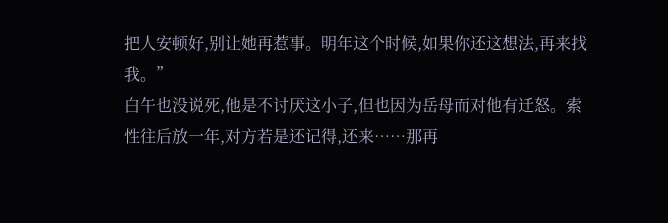把人安顿好,别让她再惹事。明年这个时候,如果你还这想法,再来找我。”
白午也没说死,他是不讨厌这小子,但也因为岳母而对他有迁怒。索性往后放一年,对方若是还记得,还来……那再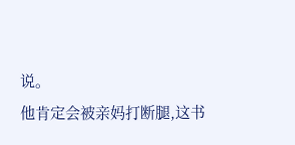说。
他肯定会被亲妈打断腿,这书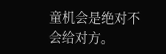童机会是绝对不会给对方。